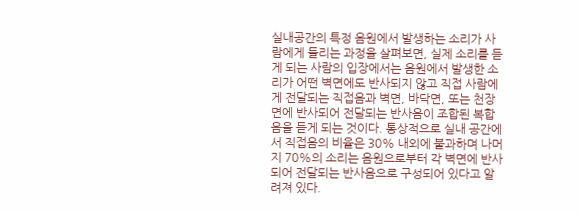실내공간의 특정 음원에서 발생하는 소리가 사람에게 들리는 과정을 살펴보면, 실제 소리를 듣게 되는 사람의 입장에서는 음원에서 발생한 소리가 어떤 벽면에도 반사되지 않고 직접 사람에게 전달되는 직접음과 벽면, 바닥면, 또는 천장면에 반사되어 전달되는 반사음이 조합된 복합음을 듣게 되는 것이다. 통상적으로 실내 공간에서 직접음의 비율은 30% 내외에 불과하며 나머지 70%의 소리는 음원으로부터 각 벽면에 반사되어 전달되는 반사음으로 구성되어 있다고 알려져 있다.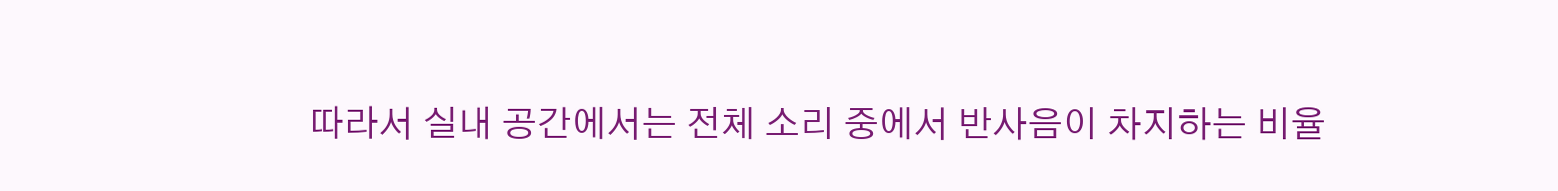따라서 실내 공간에서는 전체 소리 중에서 반사음이 차지하는 비율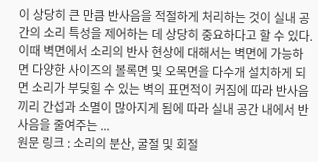이 상당히 큰 만큼 반사음을 적절하게 처리하는 것이 실내 공간의 소리 특성을 제어하는 데 상당히 중요하다고 할 수 있다. 이때 벽면에서 소리의 반사 현상에 대해서는 벽면에 가능하면 다양한 사이즈의 볼록면 및 오목면을 다수개 설치하게 되면 소리가 부딪힐 수 있는 벽의 표면적이 커짐에 따라 반사음끼리 간섭과 소멸이 많아지게 됨에 따라 실내 공간 내에서 반사음을 줄여주는 ...
원문 링크 : 소리의 분산, 굴절 및 회절